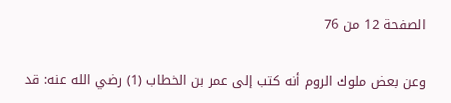الصفحة 12 من 76

وعن بعض ملوك الروم أنه كتب إلى عمر بن الخطاب (1) رضي الله عنه: قد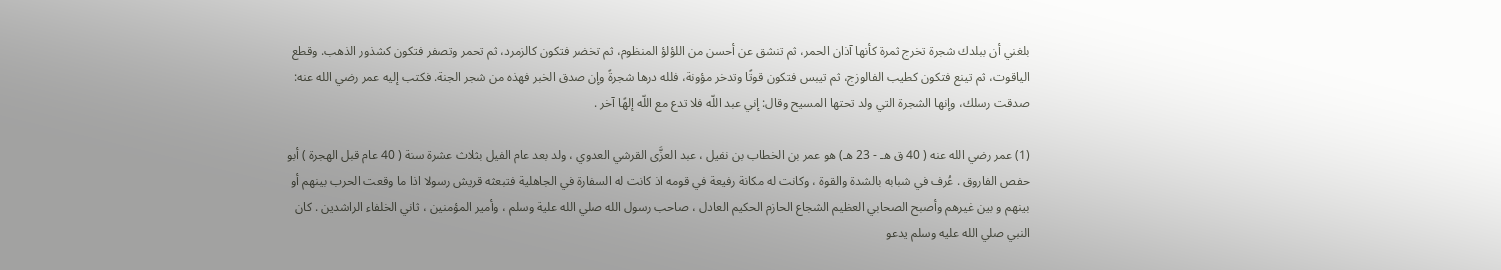بلغني أن ببلدك شجرة تخرج ثمرة كأنها آذان الحمر، ثم تنشق عن أحسن من اللؤلؤ المنظوم، ثم تخضر فتكون كالزمرد، ثم تحمر وتصفر فتكون كشذور الذهب. وقطع الياقوت، ثم تينع فتكون كطيب الفالوزج، ثم تيبس فتكون قوتًا وتدخر مؤونة، فلله درها شجرةً وإن صدق الخبر فهذه من شجر الجنة. فكتب إليه عمر رضي الله عنه: صدقت رسلك، وإنها الشجرة التي ولد تحتها المسيح وقال: إني عبد اللّه فلا تدع مع اللّه إلهًا آخر .

(1) عمر رضي الله عنه ( 40 ق هـ - 23 هـ) هو عمر بن الخطاب بن نفيل ، عبد العزَّى القرشي العدوي ، ولد بعد عام الفيل بثلاث عشرة سنة ( 40 عام قبل الهجرة ) أبو حفص الفاروق . عُرف في شبابه بالشدة والقوة ، وكانت له مكانة رفيعة في قومه اذ كانت له السفارة في الجاهلية فتبعثه قريش رسولا اذا ما وقعت الحرب بينهم أو بينهم و بين غيرهم وأصبح الصحابي العظيم الشجاع الحازم الحكيم العادل ، صاحب رسول الله صلي الله علية وسلم ، وأمير المؤمنين ، ثاني الخلفاء الراشدين . كان النبي صلي الله عليه وسلم يدعو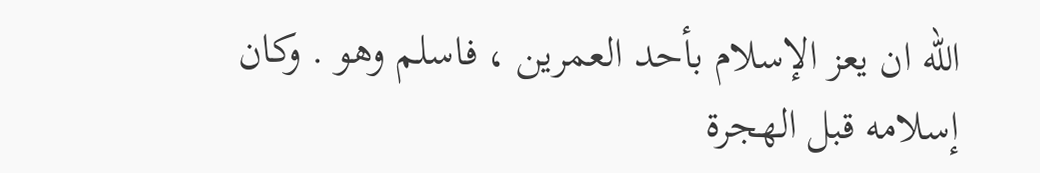الله ان يعز الإسلام بأحد العمرين ، فاسلم وهو . وكان إسلامه قبل الهجرة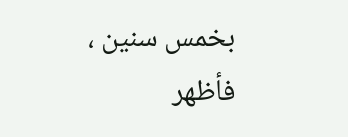بخمس سنين ، فأظهر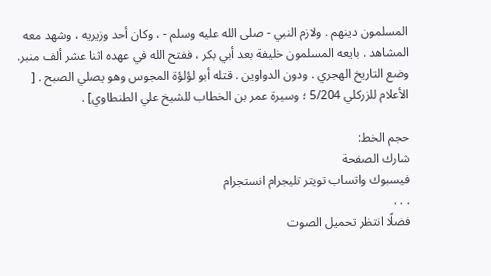المسلمون دينهم . ولازم النبي - صلى الله عليه وسلم - ، وكان أحد وزيريه ، وشهد معه المشاهد . بايعه المسلمون خليفة بعد أبي بكر ، ففتح الله في عهده اثنا عشر ألف منبر. وضع التاريخ الهجري . ودون الدواوين . قتله أبو لؤلؤة المجوس وهو يصلي الصبح . [ الأعلام للزركلي 5/204 ؛ وسيرة عمر بن الخطاب للشيخ علي الطنطاوي] .

حجم الخط:
شارك الصفحة
فيسبوك واتساب تويتر تليجرام انستجرام
. . .
فضلًا انتظر تحميل الصوت